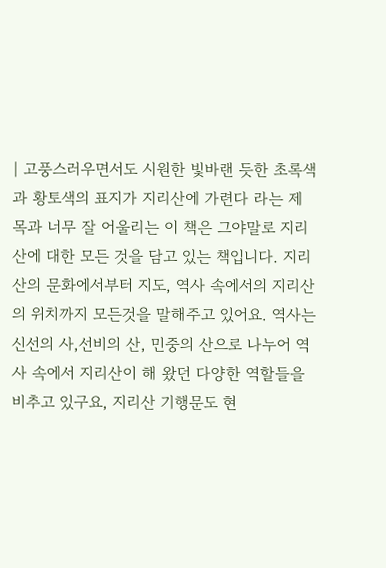| 고풍스러우면서도 시원한 빛바랜 듯한 초록색과 황토색의 표지가 지리산에 가련다 라는 제목과 너무 잘 어울리는 이 책은 그야말로 지리산에 대한 모든 것을 담고 있는 책입니다. 지리산의 문화에서부터 지도, 역사 속에서의 지리산의 위치까지 모든것을 말해주고 있어요. 역사는 신선의 사,선비의 산, 민중의 산으로 나누어 역사 속에서 지리산이 해 왔던 다양한 역할들을 비추고 있구요, 지리산 기행문도 현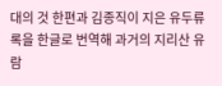대의 것 한편과 김종직이 지은 유두류록을 한글로 번역해 과거의 지리산 유람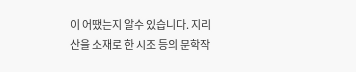이 어땠는지 알수 있습니다. 지리산을 소재로 한 시조 등의 문학작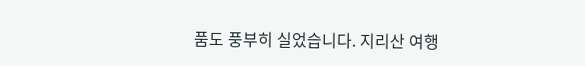품도 풍부히 실었습니다. 지리산 여행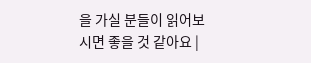을 가실 분들이 읽어보시면 좋을 것 같아요 |